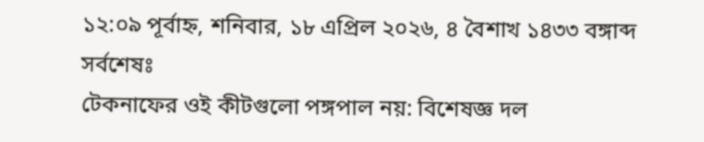১২:০৯ পূর্বাহ্ন, শনিবার, ১৮ এপ্রিল ২০২৬, ৪ বৈশাখ ১৪৩৩ বঙ্গাব্দ
সর্বশেষঃ
টেকনাফের ওই কীটগুলো পঙ্গপাল নয়: বিশেষজ্ঞ দল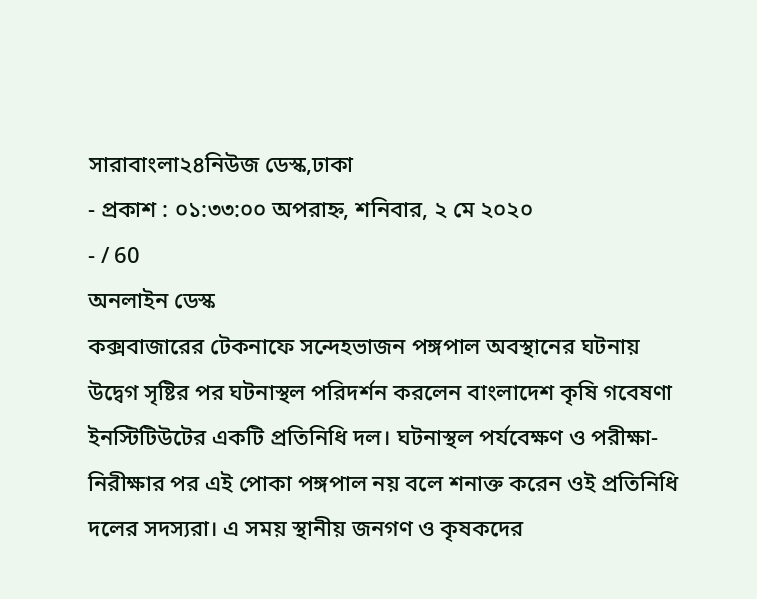সারাবাংলা২৪নিউজ ডেস্ক,ঢাকা
- প্রকাশ : ০১:৩৩:০০ অপরাহ্ন, শনিবার, ২ মে ২০২০
- / 60
অনলাইন ডেস্ক
কক্সবাজারের টেকনাফে সন্দেহভাজন পঙ্গপাল অবস্থানের ঘটনায় উদ্বেগ সৃষ্টির পর ঘটনাস্থল পরিদর্শন করলেন বাংলাদেশ কৃষি গবেষণা ইনস্টিটিউটের একটি প্রতিনিধি দল। ঘটনাস্থল পর্যবেক্ষণ ও পরীক্ষা-নিরীক্ষার পর এই পোকা পঙ্গপাল নয় বলে শনাক্ত করেন ওই প্রতিনিধি দলের সদস্যরা। এ সময় স্থানীয় জনগণ ও কৃষকদের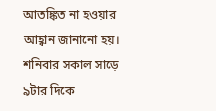আতঙ্কিত না হওয়ার আহ্বান জানানো হয়। শনিবার সকাল সাড়ে ৯টার দিকে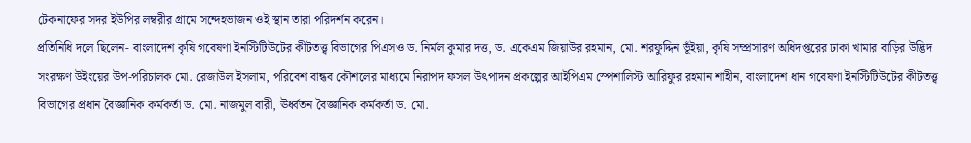টেকনাফের সদর ইউপির লম্বরীর গ্রামে সন্দেহভাজন ওই স্থান তারা পরিদর্শন করেন।
প্রতিনিধি দলে ছিলেন- বাংলাদেশ কৃষি গবেষণা ইনস্টিটিউটের কীটতত্ত্ব বিভাগের পিএসও ড. নির্মল কুমার দত্ত, ড. একেএম জিয়াউর রহমান, মো. শরফুদ্দিন ভূঁইয়া, কৃষি সম্প্রসারণ অধিদপ্তরের ঢাকা খামার বাড়ির উদ্ভিদ সংরক্ষণ উইংয়ের উপ-পরিচালক মো. রেজাউল ইসলাম, পরিবেশ বান্ধব কৌশলের মাধ্যমে নিরাপদ ফসল উৎপাদন প্রকল্পের আইপিএম স্পেশালিস্ট আরিফুর রহমান শাহীন, বাংলাদেশ ধান গবেষণা ইনস্টিটিউটের কীটতত্ত্ব বিভাগের প্রধান বৈজ্ঞানিক কর্মকর্তা ড. মো. নাজমুল বারী, ঊর্ধ্বতন বৈজ্ঞানিক কর্মকর্তা ড. মো.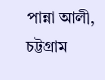পান্না আলী, চট্টগ্রাম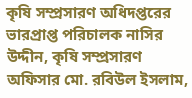কৃষি সম্প্রসারণ অধিদপ্তরের ভারপ্রাপ্ত পরিচালক নাসির উদ্দীন, কৃষি সম্প্রসারণ অফিসার মো. রবিউল ইসলাম,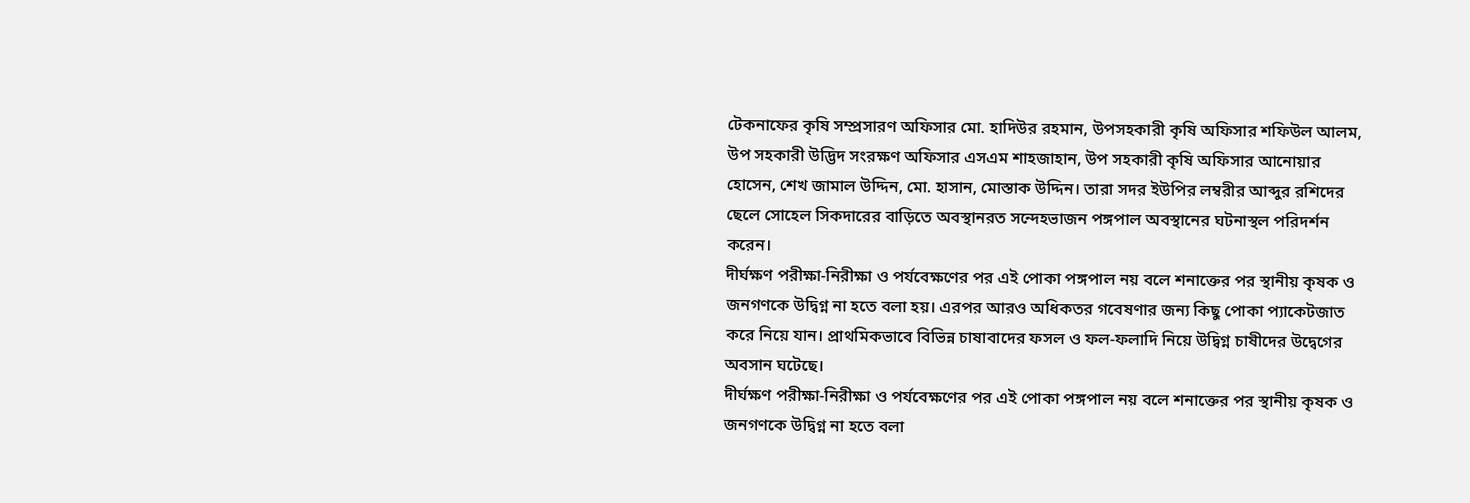টেকনাফের কৃষি সম্প্রসারণ অফিসার মো. হাদিউর রহমান, উপসহকারী কৃষি অফিসার শফিউল আলম, উপ সহকারী উদ্ভিদ সংরক্ষণ অফিসার এসএম শাহজাহান, উপ সহকারী কৃষি অফিসার আনোয়ার হোসেন, শেখ জামাল উদ্দিন, মো. হাসান, মোস্তাক উদ্দিন। তারা সদর ইউপির লম্বরীর আব্দুর রশিদের ছেলে সোহেল সিকদারের বাড়িতে অবস্থানরত সন্দেহভাজন পঙ্গপাল অবস্থানের ঘটনাস্থল পরিদর্শন করেন।
দীর্ঘক্ষণ পরীক্ষা-নিরীক্ষা ও পর্যবেক্ষণের পর এই পোকা পঙ্গপাল নয় বলে শনাক্তের পর স্থানীয় কৃষক ও জনগণকে উদ্বিগ্ন না হতে বলা হয়। এরপর আরও অধিকতর গবেষণার জন্য কিছু পোকা প্যাকেটজাত করে নিয়ে যান। প্রাথমিকভাবে বিভিন্ন চাষাবাদের ফসল ও ফল-ফলাদি নিয়ে উদ্বিগ্ন চাষীদের উদ্বেগের অবসান ঘটেছে।
দীর্ঘক্ষণ পরীক্ষা-নিরীক্ষা ও পর্যবেক্ষণের পর এই পোকা পঙ্গপাল নয় বলে শনাক্তের পর স্থানীয় কৃষক ও জনগণকে উদ্বিগ্ন না হতে বলা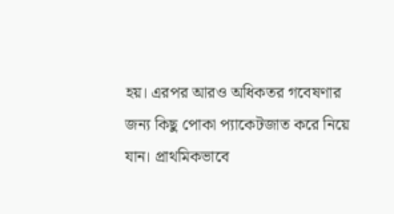হয়। এরপর আরও অধিকতর গবেষণার জন্য কিছু পোকা প্যাকেটজাত করে নিয়ে যান। প্রাথমিকভাবে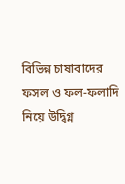বিভিন্ন চাষাবাদের ফসল ও ফল-ফলাদি নিয়ে উদ্বিগ্ন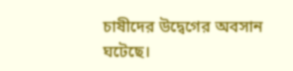চাষীদের উদ্বেগের অবসান ঘটেছে।